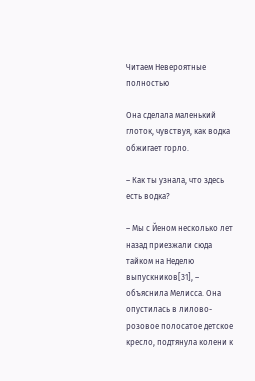Читаем Невероятные полностью

Она сделала маленький глоток, чувствуя, как водка обжигает горло.

– Как ты узнала, что здесь есть водка?

– Мы с Йеном несколько лет назад приезжали сюда тайком на Неделю выпускников[31], – объяснила Мелисса. Она опустилась в лилово-розовое полосатое детское кресло, подтянула колени к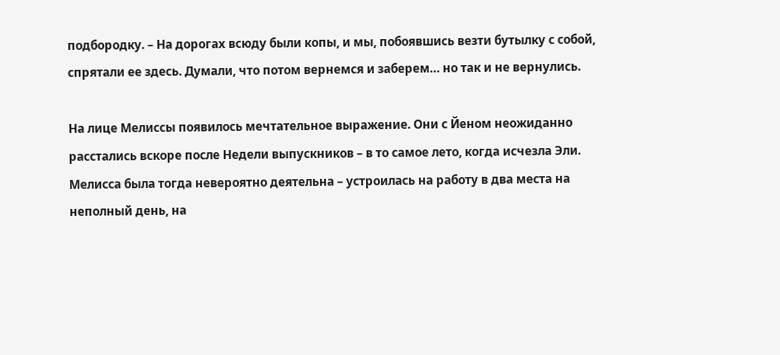подбородку. – На дорогах всюду были копы, и мы, побоявшись везти бутылку с собой, спрятали ее здесь. Думали, что потом вернемся и заберем… но так и не вернулись.

На лице Мелиссы появилось мечтательное выражение. Они с Йеном неожиданно расстались вскоре после Недели выпускников – в то самое лето, когда исчезла Эли. Мелисса была тогда невероятно деятельна – устроилась на работу в два места на неполный день, на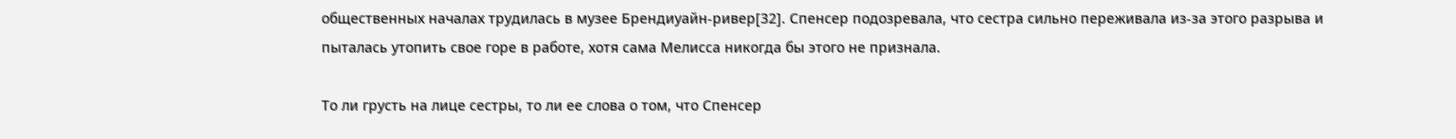общественных началах трудилась в музее Брендиуайн-ривер[32]. Спенсер подозревала, что сестра сильно переживала из-за этого разрыва и пыталась утопить свое горе в работе, хотя сама Мелисса никогда бы этого не признала.

То ли грусть на лице сестры, то ли ее слова о том, что Спенсер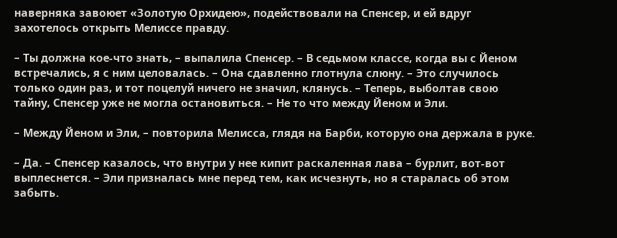наверняка завоюет «Золотую Орхидею», подействовали на Спенсер, и ей вдруг захотелось открыть Мелиссе правду.

– Ты должна кое-что знать, – выпалила Спенсер. – В седьмом классе, когда вы с Йеном встречались, я с ним целовалась. – Она сдавленно глотнула слюну. – Это случилось только один раз, и тот поцелуй ничего не значил, клянусь. – Теперь, выболтав свою тайну, Спенсер уже не могла остановиться. – Не то что между Йеном и Эли.

– Между Йеном и Эли, – повторила Мелисса, глядя на Барби, которую она держала в руке.

– Да. – Спенсер казалось, что внутри у нее кипит раскаленная лава – бурлит, вот-вот выплеснется. – Эли призналась мне перед тем, как исчезнуть, но я старалась об этом забыть.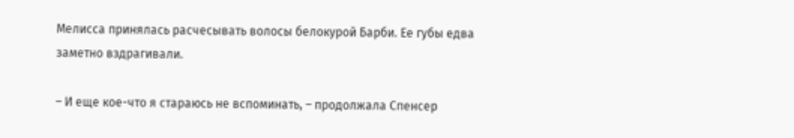Мелисса принялась расчесывать волосы белокурой Барби. Ее губы едва заметно вздрагивали.

– И еще кое-что я стараюсь не вспоминать, – продолжала Спенсер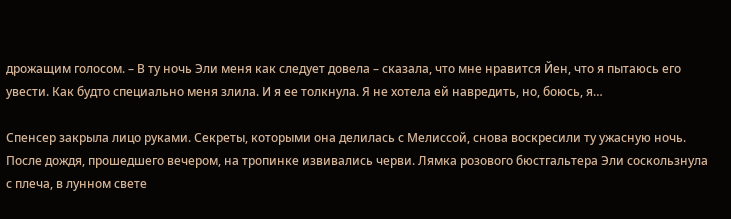дрожащим голосом. – В ту ночь Эли меня как следует довела – сказала, что мне нравится Йен, что я пытаюсь его увести. Как будто специально меня злила. И я ее толкнула. Я не хотела ей навредить, но, боюсь, я…

Спенсер закрыла лицо руками. Секреты, которыми она делилась с Мелиссой, снова воскресили ту ужасную ночь. После дождя, прошедшего вечером, на тропинке извивались черви. Лямка розового бюстгальтера Эли соскользнула с плеча, в лунном свете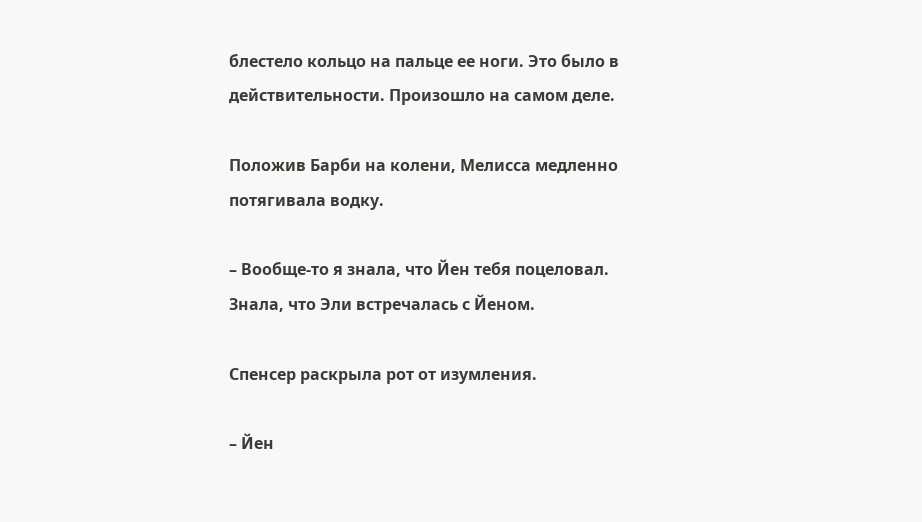блестело кольцо на пальце ее ноги. Это было в действительности. Произошло на самом деле.

Положив Барби на колени, Мелисса медленно потягивала водку.

– Вообще-то я знала, что Йен тебя поцеловал. Знала, что Эли встречалась с Йеном.

Спенсер раскрыла рот от изумления.

– Йен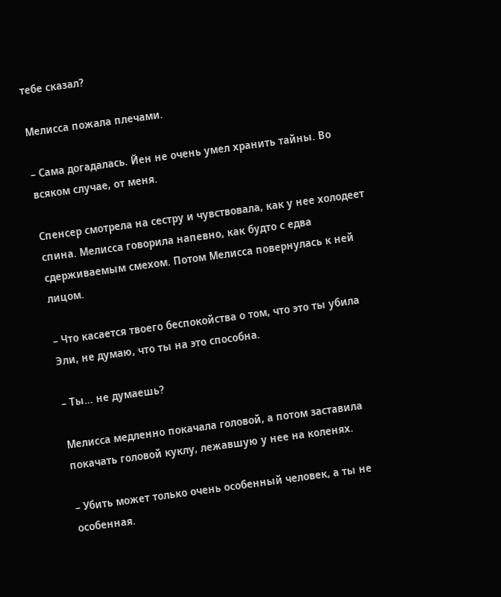тебе сказал?

Мелисса пожала плечами.

– Сама догадалась. Йен не очень умел хранить тайны. Во всяком случае, от меня.

Спенсер смотрела на сестру и чувствовала, как у нее холодеет спина. Мелисса говорила напевно, как будто с едва сдерживаемым смехом. Потом Мелисса повернулась к ней лицом.

– Что касается твоего беспокойства о том, что это ты убила Эли, не думаю, что ты на это способна.

– Ты… не думаешь?

Мелисса медленно покачала головой, а потом заставила покачать головой куклу, лежавшую у нее на коленях.

– Убить может только очень особенный человек, а ты не особенная.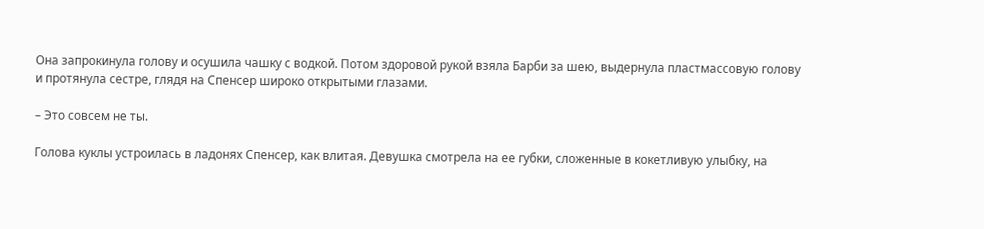Она запрокинула голову и осушила чашку с водкой. Потом здоровой рукой взяла Барби за шею, выдернула пластмассовую голову и протянула сестре, глядя на Спенсер широко открытыми глазами.

– Это совсем не ты.

Голова куклы устроилась в ладонях Спенсер, как влитая. Девушка смотрела на ее губки, сложенные в кокетливую улыбку, на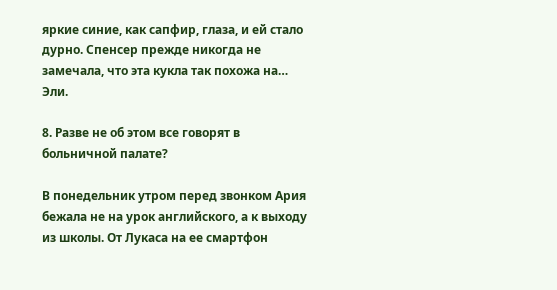яркие синие, как сапфир, глаза, и ей стало дурно. Спенсер прежде никогда не замечала, что эта кукла так похожа на… Эли.

8. Разве не об этом все говорят в больничной палате?

В понедельник утром перед звонком Ария бежала не на урок английского, а к выходу из школы. От Лукаса на ее смартфон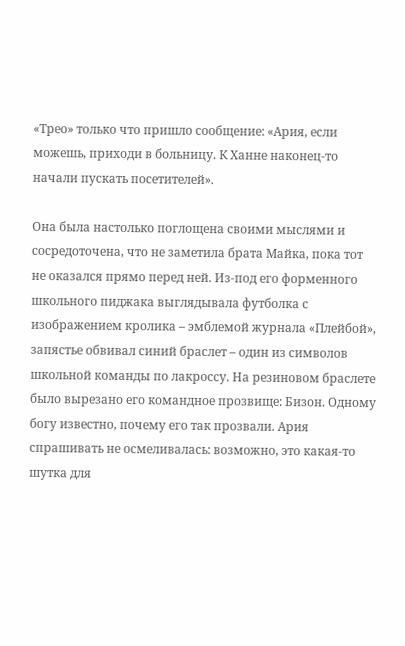«Трео» только что пришло сообщение: «Ария, если можешь, приходи в больницу. К Ханне наконец-то начали пускать посетителей».

Она была настолько поглощена своими мыслями и сосредоточена, что не заметила брата Майка, пока тот не оказался прямо перед ней. Из-под его форменного школьного пиджака выглядывала футболка с изображением кролика – эмблемой журнала «Плейбой», запястье обвивал синий браслет – один из символов школьной команды по лакроссу. На резиновом браслете было вырезано его командное прозвище: Бизон. Одному богу известно, почему его так прозвали. Ария спрашивать не осмеливалась: возможно, это какая-то шутка для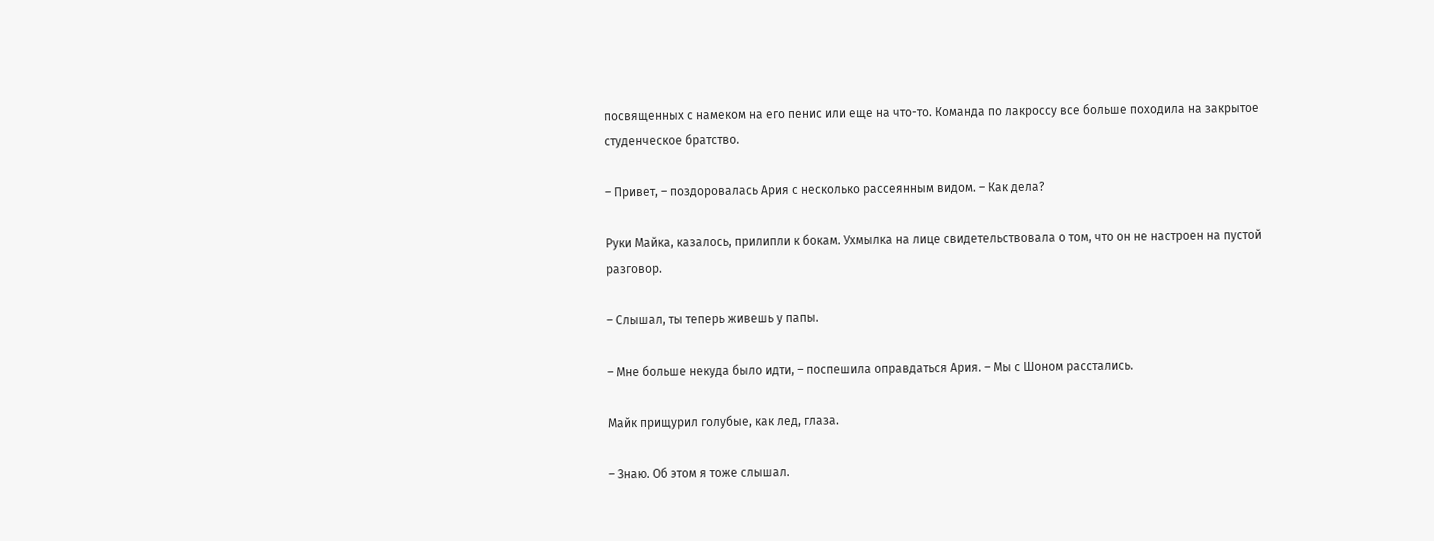посвященных с намеком на его пенис или еще на что-то. Команда по лакроссу все больше походила на закрытое студенческое братство.

– Привет, – поздоровалась Ария с несколько рассеянным видом. – Как дела?

Руки Майка, казалось, прилипли к бокам. Ухмылка на лице свидетельствовала о том, что он не настроен на пустой разговор.

– Слышал, ты теперь живешь у папы.

– Мне больше некуда было идти, – поспешила оправдаться Ария. – Мы с Шоном расстались.

Майк прищурил голубые, как лед, глаза.

– Знаю. Об этом я тоже слышал.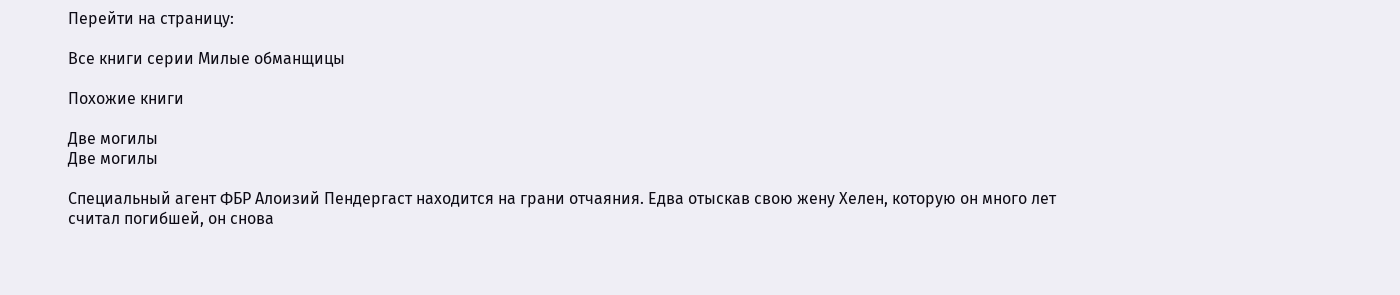Перейти на страницу:

Все книги серии Милые обманщицы

Похожие книги

Две могилы
Две могилы

Специальный агент ФБР Алоизий Пендергаст находится на грани отчаяния. Едва отыскав свою жену Хелен, которую он много лет считал погибшей, он снова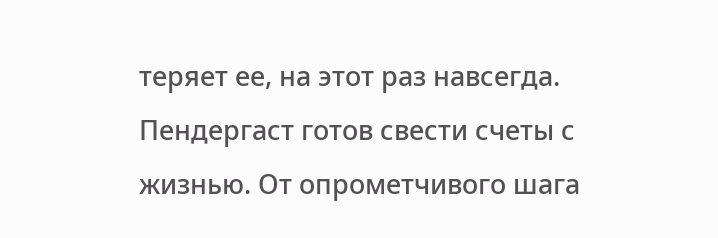теряет ее, на этот раз навсегда. Пендергаст готов свести счеты с жизнью. От опрометчивого шага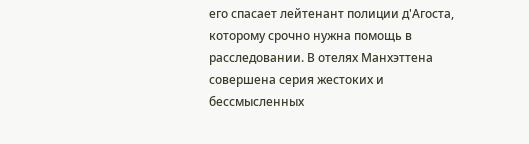его спасает лейтенант полиции д'Агоста, которому срочно нужна помощь в расследовании. В отелях Манхэттена совершена серия жестоких и бессмысленных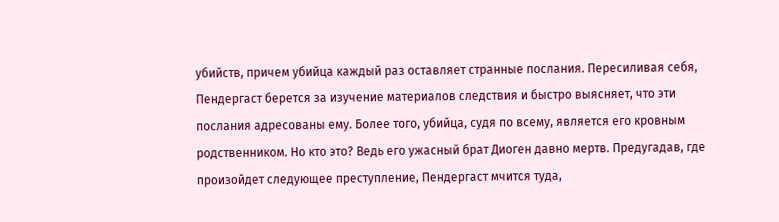убийств, причем убийца каждый раз оставляет странные послания. Пересиливая себя, Пендергаст берется за изучение материалов следствия и быстро выясняет, что эти послания адресованы ему. Более того, убийца, судя по всему, является его кровным родственником. Но кто это? Ведь его ужасный брат Диоген давно мертв. Предугадав, где произойдет следующее преступление, Пендергаст мчится туда,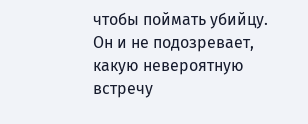чтобы поймать убийцу. Он и не подозревает, какую невероятную встречу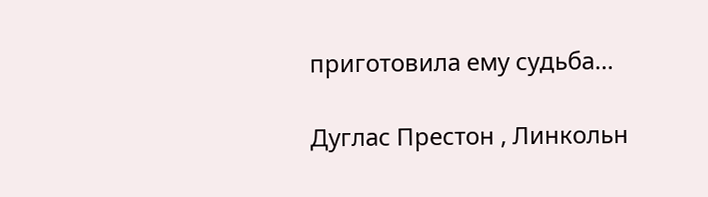приготовила ему судьба…

Дуглас Престон , Линкольн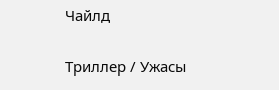Чайлд

Триллер / Ужасы